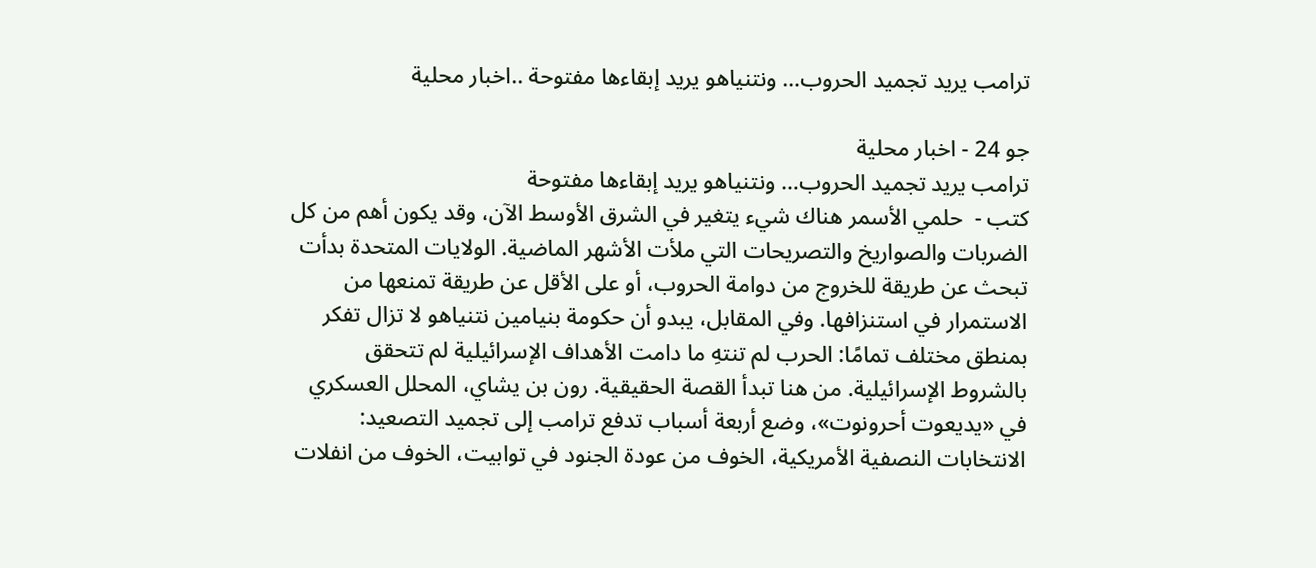ترامب يريد تجميد الحروب… ونتنياهو يريد إبقاءها مفتوحة ..اخبار محلية

جو 24 - اخبار محلية
ترامب يريد تجميد الحروب… ونتنياهو يريد إبقاءها مفتوحة
كتب -  حلمي الأسمر هناك شيء يتغير في الشرق الأوسط الآن، وقد يكون أهم من كل الضربات والصواريخ والتصريحات التي ملأت الأشهر الماضية. الولايات المتحدة بدأت تبحث عن طريقة للخروج من دوامة الحروب، أو على الأقل عن طريقة تمنعها من الاستمرار في استنزافها. وفي المقابل، يبدو أن حكومة بنيامين نتنياهو لا تزال تفكر بمنطق مختلف تمامًا: الحرب لم تنتهِ ما دامت الأهداف الإسرائيلية لم تتحقق بالشروط الإسرائيلية. من هنا تبدأ القصة الحقيقية. رون بن يشاي، المحلل العسكري في «يديعوت أحرونوت»، وضع أربعة أسباب تدفع ترامب إلى تجميد التصعيد: الانتخابات النصفية الأمريكية، الخوف من عودة الجنود في توابيت، الخوف من انفلات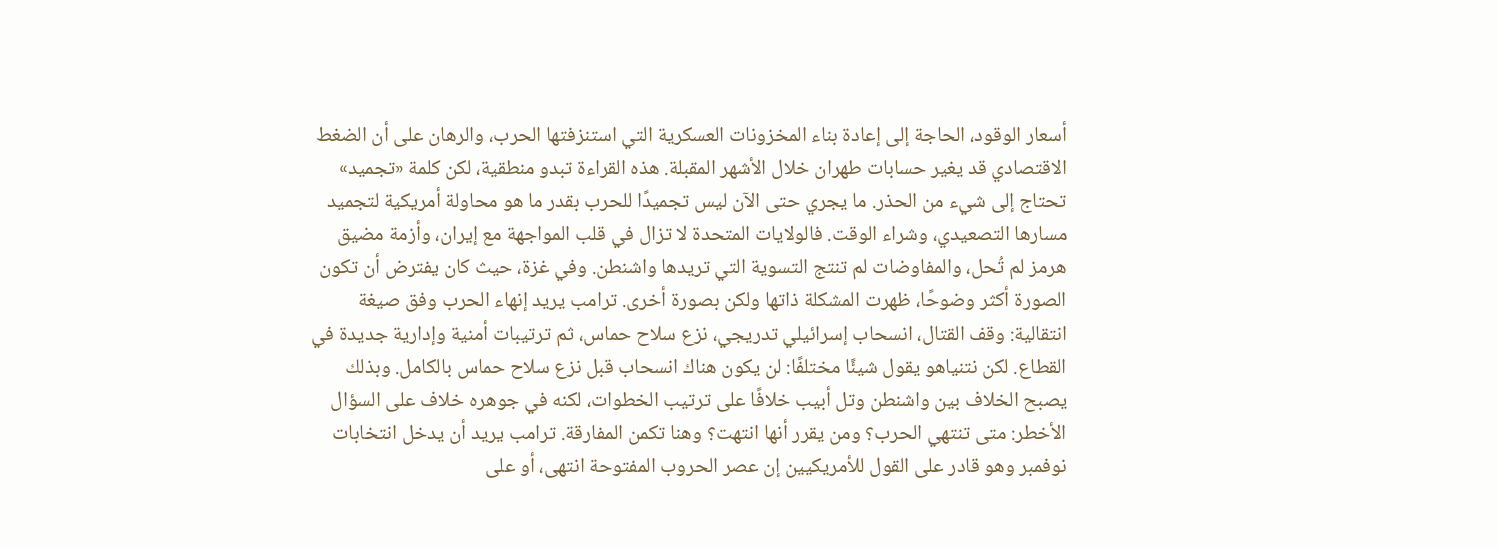أسعار الوقود، الحاجة إلى إعادة بناء المخزونات العسكرية التي استنزفتها الحرب، والرهان على أن الضغط الاقتصادي قد يغير حسابات طهران خلال الأشهر المقبلة. هذه القراءة تبدو منطقية، لكن كلمة «تجميد» تحتاج إلى شيء من الحذر. ما يجري حتى الآن ليس تجميدًا للحرب بقدر ما هو محاولة أمريكية لتجميد مسارها التصعيدي، وشراء الوقت. فالولايات المتحدة لا تزال في قلب المواجهة مع إيران، وأزمة مضيق هرمز لم تُحل، والمفاوضات لم تنتج التسوية التي تريدها واشنطن. وفي غزة، حيث كان يفترض أن تكون الصورة أكثر وضوحًا، ظهرت المشكلة ذاتها ولكن بصورة أخرى. ترامب يريد إنهاء الحرب وفق صيغة انتقالية: وقف القتال، انسحاب إسرائيلي تدريجي، نزع سلاح حماس، ثم ترتيبات أمنية وإدارية جديدة في القطاع. لكن نتنياهو يقول شيئًا مختلفًا: لن يكون هناك انسحاب قبل نزع سلاح حماس بالكامل. وبذلك يصبح الخلاف بين واشنطن وتل أبيب خلافًا على ترتيب الخطوات، لكنه في جوهره خلاف على السؤال الأخطر: متى تنتهي الحرب؟ ومن يقرر أنها انتهت؟ وهنا تكمن المفارقة. ترامب يريد أن يدخل انتخابات نوفمبر وهو قادر على القول للأمريكيين إن عصر الحروب المفتوحة انتهى، أو على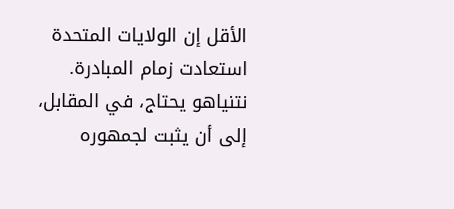الأقل إن الولايات المتحدة استعادت زمام المبادرة. نتنياهو يحتاج، في المقابل، إلى أن يثبت لجمهوره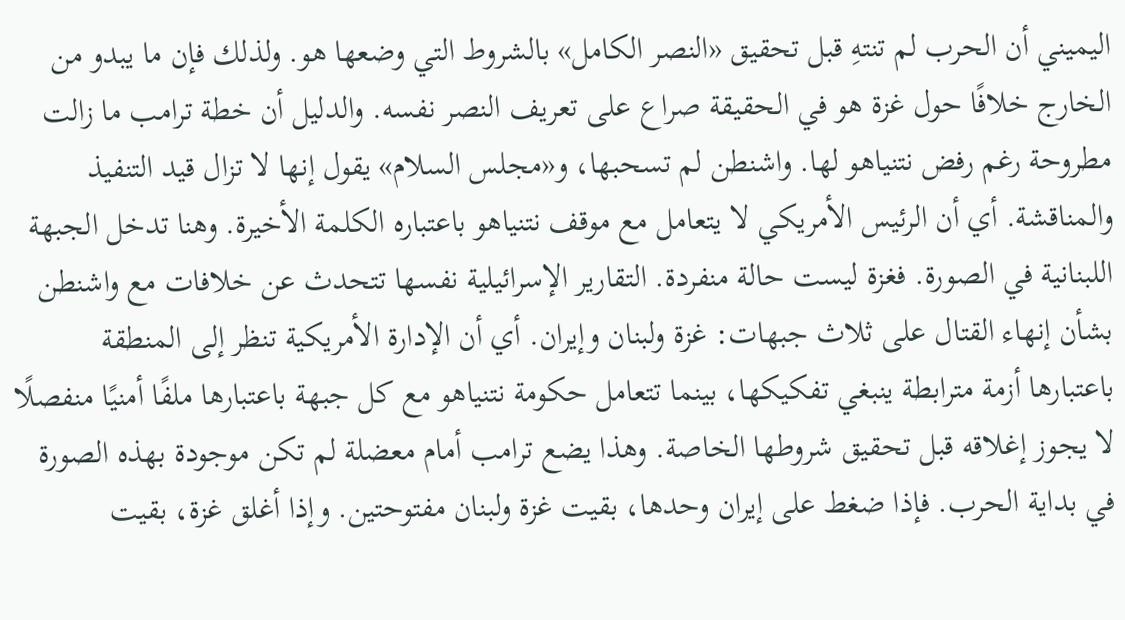اليميني أن الحرب لم تنتهِ قبل تحقيق «النصر الكامل» بالشروط التي وضعها هو. ولذلك فإن ما يبدو من الخارج خلافًا حول غزة هو في الحقيقة صراع على تعريف النصر نفسه. والدليل أن خطة ترامب ما زالت مطروحة رغم رفض نتنياهو لها. واشنطن لم تسحبها، و«مجلس السلام» يقول إنها لا تزال قيد التنفيذ والمناقشة. أي أن الرئيس الأمريكي لا يتعامل مع موقف نتنياهو باعتباره الكلمة الأخيرة. وهنا تدخل الجبهة اللبنانية في الصورة. فغزة ليست حالة منفردة. التقارير الإسرائيلية نفسها تتحدث عن خلافات مع واشنطن بشأن إنهاء القتال على ثلاث جبهات: غزة ولبنان وإيران. أي أن الإدارة الأمريكية تنظر إلى المنطقة باعتبارها أزمة مترابطة ينبغي تفكيكها، بينما تتعامل حكومة نتنياهو مع كل جبهة باعتبارها ملفًا أمنيًا منفصلًا لا يجوز إغلاقه قبل تحقيق شروطها الخاصة. وهذا يضع ترامب أمام معضلة لم تكن موجودة بهذه الصورة في بداية الحرب. فإذا ضغط على إيران وحدها، بقيت غزة ولبنان مفتوحتين. وإذا أغلق غزة، بقيت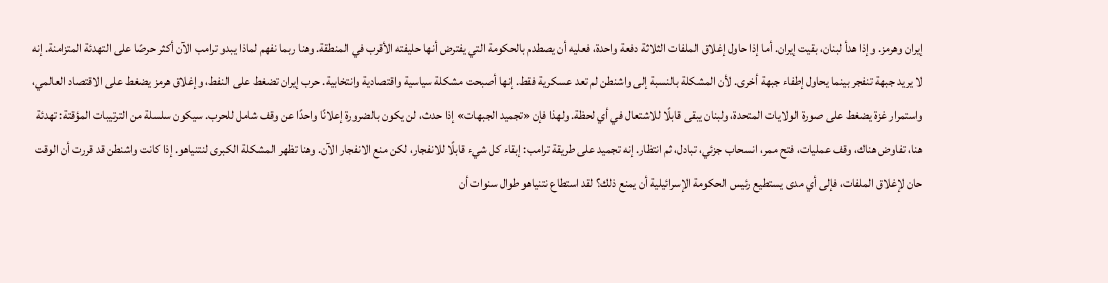إيران وهرمز. وإذا هدأ لبنان، بقيت إيران. أما إذا حاول إغلاق الملفات الثلاثة دفعة واحدة، فعليه أن يصطدم بالحكومة التي يفترض أنها حليفته الأقرب في المنطقة. وهنا ربما نفهم لماذا يبدو ترامب الآن أكثر حرصًا على التهدئة المتزامنة. إنه لا يريد جبهة تنفجر بينما يحاول إطفاء جبهة أخرى. لأن المشكلة بالنسبة إلى واشنطن لم تعد عسكرية فقط. إنها أصبحت مشكلة سياسية واقتصادية وانتخابية. حرب إيران تضغط على النفط، وإغلاق هرمز يضغط على الاقتصاد العالمي، واستمرار غزة يضغط على صورة الولايات المتحدة، ولبنان يبقى قابلًا للاشتعال في أي لحظة. ولهذا فإن «تجميد الجبهات» إذا حدث، لن يكون بالضرورة إعلانًا واحدًا عن وقف شامل للحرب. سيكون سلسلة من الترتيبات المؤقتة: تهدئة هنا، تفاوض هناك، وقف عمليات، فتح ممر، انسحاب جزئي، تبادل، ثم انتظار. إنه تجميد على طريقة ترامب: إبقاء كل شيء قابلًا للانفجار، لكن منع الانفجار الآن. وهنا تظهر المشكلة الكبرى لنتنياهو. إذا كانت واشنطن قد قررت أن الوقت حان لإغلاق الملفات، فإلى أي مدى يستطيع رئيس الحكومة الإسرائيلية أن يمنع ذلك؟ لقد استطاع نتنياهو طوال سنوات أن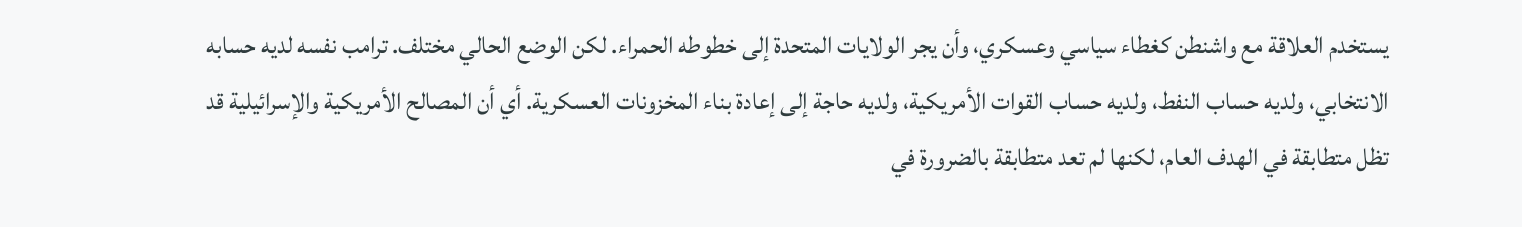يستخدم العلاقة مع واشنطن كغطاء سياسي وعسكري، وأن يجر الولايات المتحدة إلى خطوطه الحمراء. لكن الوضع الحالي مختلف. ترامب نفسه لديه حسابه الانتخابي، ولديه حساب النفط، ولديه حساب القوات الأمريكية، ولديه حاجة إلى إعادة بناء المخزونات العسكرية. أي أن المصالح الأمريكية والإسرائيلية قد تظل متطابقة في الهدف العام، لكنها لم تعد متطابقة بالضرورة في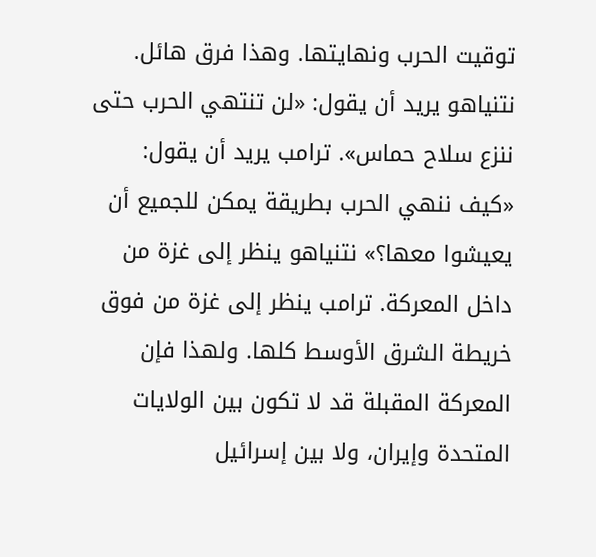توقيت الحرب ونهايتها. وهذا فرق هائل. نتنياهو يريد أن يقول: «لن تنتهي الحرب حتى ننزع سلاح حماس». ترامب يريد أن يقول: «كيف ننهي الحرب بطريقة يمكن للجميع أن يعيشوا معها؟» نتنياهو ينظر إلى غزة من داخل المعركة. ترامب ينظر إلى غزة من فوق خريطة الشرق الأوسط كلها. ولهذا فإن المعركة المقبلة قد لا تكون بين الولايات المتحدة وإيران، ولا بين إسرائيل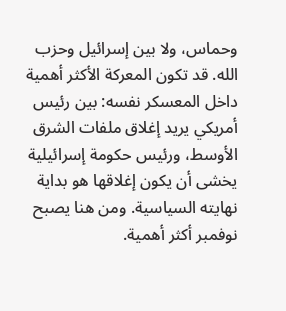وحماس، ولا بين إسرائيل وحزب الله. قد تكون المعركة الأكثر أهمية داخل المعسكر نفسه: بين رئيس أمريكي يريد إغلاق ملفات الشرق الأوسط، ورئيس حكومة إسرائيلية يخشى أن يكون إغلاقها هو بداية نهايته السياسية. ومن هنا يصبح نوفمبر أكثر أهمية.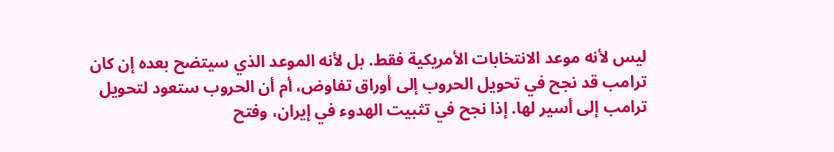ليس لأنه موعد الانتخابات الأمريكية فقط. بل لأنه الموعد الذي سيتضح بعده إن كان ترامب قد نجح في تحويل الحروب إلى أوراق تفاوض، أم أن الحروب ستعود لتحويل ترامب إلى أسير لها. إذا نجح في تثبيت الهدوء في إيران، وفتح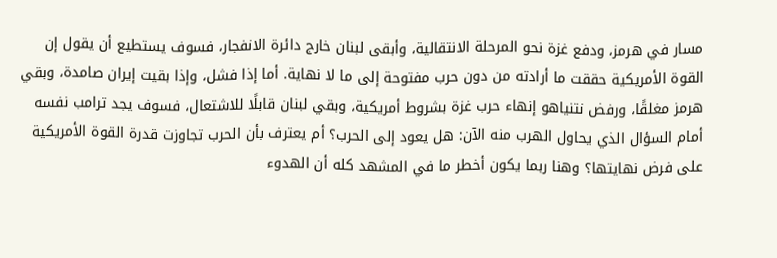مسار في هرمز، ودفع غزة نحو المرحلة الانتقالية، وأبقى لبنان خارج دائرة الانفجار، فسوف يستطيع أن يقول إن القوة الأمريكية حققت ما أرادته من دون حرب مفتوحة إلى ما لا نهاية. أما إذا فشل، وإذا بقيت إيران صامدة، وبقي هرمز مغلقًا، ورفض نتنياهو إنهاء حرب غزة بشروط أمريكية، وبقي لبنان قابلًا للاشتعال، فسوف يجد ترامب نفسه أمام السؤال الذي يحاول الهرب منه الآن: هل يعود إلى الحرب؟ أم يعترف بأن الحرب تجاوزت قدرة القوة الأمريكية على فرض نهايتها؟ وهنا ربما يكون أخطر ما في المشهد كله أن الهدوء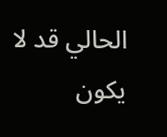الحالي قد لا يكون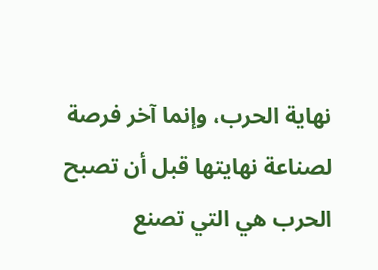نهاية الحرب، وإنما آخر فرصة لصناعة نهايتها قبل أن تصبح الحرب هي التي تصنع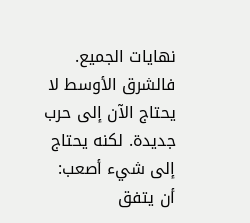نهايات الجميع. فالشرق الأوسط لا يحتاج الآن إلى حرب جديدة. لكنه يحتاج إلى شيء أصعب: أن يتفق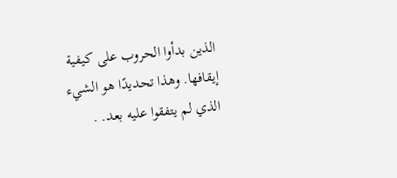الذين بدأوا الحروب على كيفية إيقافها. وهذا تحديدًا هو الشيء الذي لم يتفقوا عليه بعد. .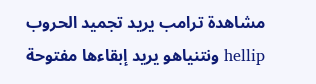مشاهدة ترامب يريد تجميد الحروب hellip ونتنياهو يريد إبقاءها مفتوحة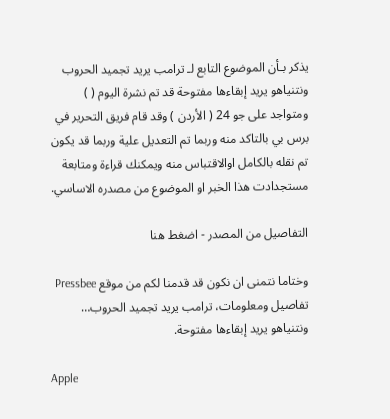يذكر بـأن الموضوع التابع لـ ترامب يريد تجميد الحروب ونتنياهو يريد إبقاءها مفتوحة قد تم نشرة اليوم ( ) ومتواجد على جو 24 ( الأردن ) وقد قام فريق التحرير في برس بي بالتاكد منه وربما تم التعديل علية وربما قد يكون تم نقله بالكامل اوالاقتباس منه ويمكنك قراءة ومتابعة مستجدادت هذا الخبر او الموضوع من مصدره الاساسي.

التفاصيل من المصدر - اضغط هنا

وختاما نتمنى ان نكون قد قدمنا لكم من موقع Pressbee تفاصيل ومعلومات، ترامب يريد تجميد الحروب… ونتنياهو يريد إبقاءها مفتوحة.

Apple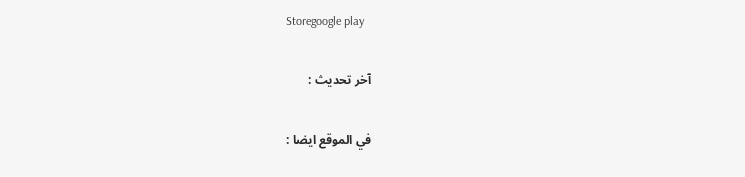Storegoogle play

آخر تحديث :

في الموقع ايضا :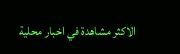الاكثر مشاهدة في اخبار محلية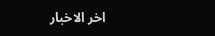اخر الاخبار